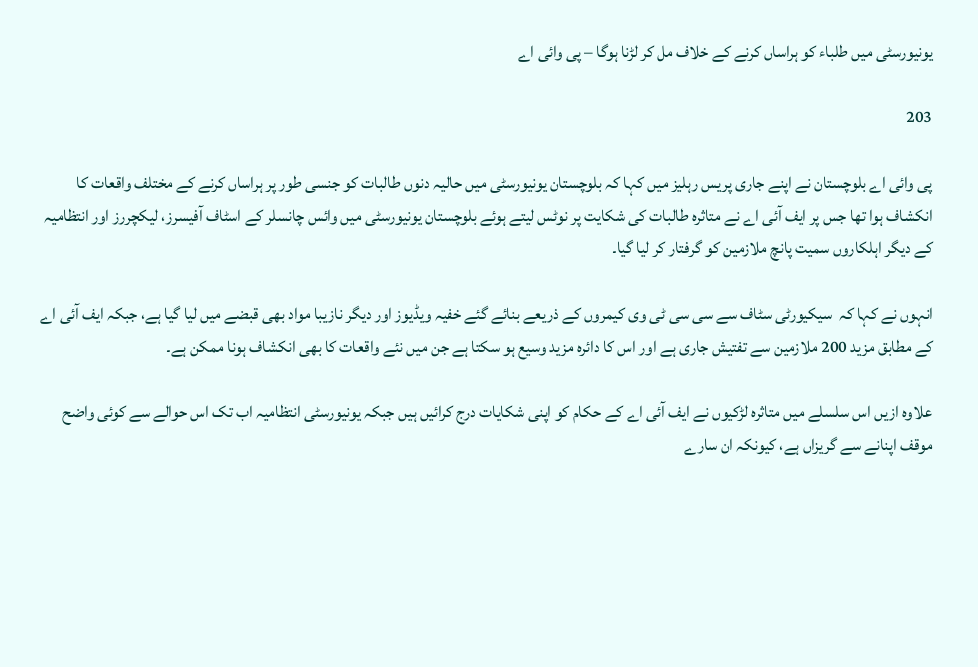یونیورسٹی میں طلباء کو ہراساں کرنے کے خلاف مل کر لڑنا ہوگا – پی وائی اے

203

پی وائی اے بلوچستان نے اپنے جاری پریس رہلیز میں کہا کہ بلوچستان یونیورسٹی میں حالیہ دنوں طالبات کو جنسی طور پر ہراساں کرنے کے مختلف واقعات کا انکشاف ہوا تھا جس پر ایف آئی اے نے متاثرہ طالبات کی شکایت پر نوٹس لیتے ہوئے بلوچستان یونیورسٹی میں وائس چانسلر کے اسٹاف آفیسرز، لیکچررز اور انتظامیہ کے دیگر اہلکاروں سمیت پانچ ملازمین کو گرفتار کر لیا گیا۔

انہوں نے کہا کہ  سیکیورٹی سٹاف سے سی سی ٹی وی کیمروں کے ذریعے بنائے گئے خفیہ ویڈیوز اور دیگر نازیبا مواد بھی قبضے میں لیا گیا ہے، جبکہ ایف آئی اے کے مطابق مزید 200 ملازمین سے تفتیش جاری ہے اور اس کا دائرہ مزید وسیع ہو سکتا ہے جن میں نئے واقعات کا بھی انکشاف ہونا ممکن ہے۔

علاوہ ازیں اس سلسلے میں متاثرہ لڑکیوں نے ایف آئی اے کے حکام کو اپنی شکایات درج کرائیں ہیں جبکہ یونیورسٹی انتظامیہ اب تک اس حوالے سے کوئی واضح موقف اپنانے سے گریزاں ہے، کیونکہ ان سارے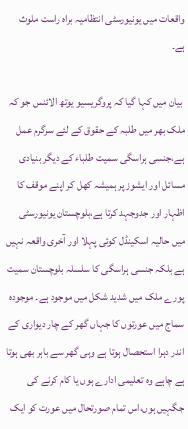واقعات میں یونیورسٹی انتظامیہ براہ راست ملوث ہے۔

 بیان میں کہا گیا کہ پروگریسیو یوتھ الائنس جو کہ ملک بھر میں طلبہ کے حقوق کے لئے سرگرم عمل ہے،جنسی ہراسگی سمیت طلباء کے دیگر بنیادی مسائل اور ایشوز پر ہمیشہ کھل کر اپنے موقف کا اظہار اور جدوجہد کرتا ہے،بلوچستان یونیورسٹی میں حالیہ اسکینڈل کوئی پہلا اور آخری واقعہ نہیں ہے بلکہ جنسی ہراسگی کا سلسلہ بلوچستان سمیت پورے ملک میں شدید شکل میں موجود ہے۔ موجودہ سماج میں عورتوں کا جہاں گھر کے چار دیواری کے اندر دہرا استحصال ہوتا ہے وہی گھر سے باہر بھی ہوتا ہے چاہے وہ تعلیمی ادارے ہوں یا کام کرنے کی جگہیں ہوں،اس تمام صورتحال میں عورت کو ایک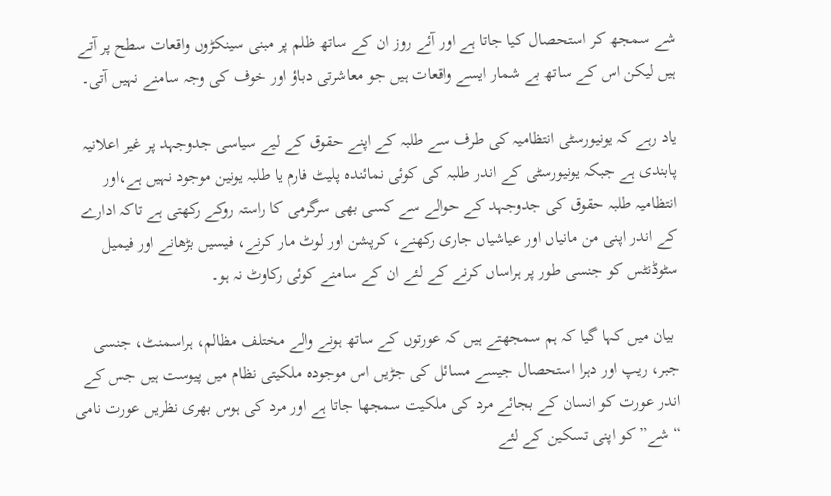شے سمجھ کر استحصال کیا جاتا ہے اور آئے روز ان کے ساتھ ظلم پر مبنی سینکڑوں واقعات سطح پر آتے ہیں لیکن اس کے ساتھ بے شمار ایسے واقعات ہیں جو معاشرتی دباؤ اور خوف کی وجہ سامنے نہیں آتی۔

یاد رہے کہ یونیورسٹی انتظامیہ کی طرف سے طلبہ کے اپنے حقوق کے لیے سیاسی جدوجہد پر غیر اعلانیہ پابندی ہے جبکہ یونیورسٹی کے اندر طلبہ کی کوئی نمائندہ پلیٹ فارم یا طلبہ یونین موجود نہیں ہے،اور انتظامیہ طلبہ حقوق کی جدوجہد کے حوالے سے کسی بھی سرگرمی کا راستہ روکے رکھتی ہے تاکہ ادارے کے اندر اپنی من مانیاں اور عیاشیاں جاری رکھنے، کرپشن اور لوٹ مار کرنے، فیسیں بڑھانے اور فیمیل سٹوڈنٹس کو جنسی طور پر ہراساں کرنے کے لئے ان کے سامنے کوئی رکاوٹ نہ ہو۔

 بیان میں کہا گیا کہ ہم سمجھتے ہیں کہ عورتوں کے ساتھ ہونے والے مختلف مظالم، ہراسمنٹ، جنسی جبر، ریپ اور دہرا استحصال جیسے مسائل کی جڑیں اس موجودہ ملکیتی نظام میں پیوست ہیں جس کے اندر عورت کو انسان کے بجائے مرد کی ملکیت سمجھا جاتا ہے اور مرد کی ہوس بھری نظریں عورت نامی “شے” کو اپنی تسکین کے لئے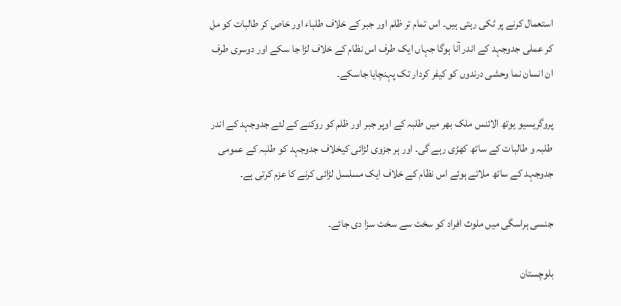استعمال کرنے پر ٹکی رہتی ہیں۔ اس تمام تر ظلم اور جبر کے خلاف طلباء اور خاص کر طالبات کو مل کر عملی جدوجہد کے اندر آنا ہوگا جہاں ایک طرف اس نظام کے خلاف لڑا جا سکے اور دوسری طرف ان انسان نما وحشی درندوں کو کیفر کردار تک پہنچایا جاسکے۔

پروگریسیو یوتھ الائنس ملک بھر میں طلبہ کے اوپر جبر اور ظلم کو روکنے کے لئے جدوجہد کے اندر طلبہ و طالبات کے ساتھ کھڑی رہے گی۔ اور ہر جزوی لڑائی کیخلاف جدوجہد کو طلبہ کے عمومی جدوجہد کے ساتھ ملاتے ہوئے اس نظام کے خلاف ایک مسلسل لڑائی کرنے کا عزم کرتی ہے۔

جنسی ہراسگی میں ملوث افراد کو سخت سے سخت سزا دی جائے۔

بلوچستان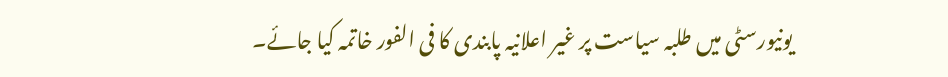یونیورسٹی میں طلبہ سیاست پر غیر اعلانیہ پابندی کا فی الفور خاتمہ کیا جائے۔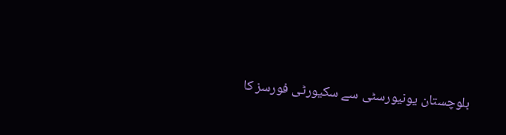بلوچستان یونیورسٹی سے سکیورٹی فورسز کا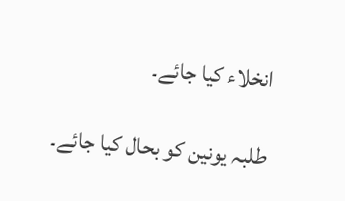انخلاء کیا جائے۔

طلبہ یونین کو بحال کیا جائے۔